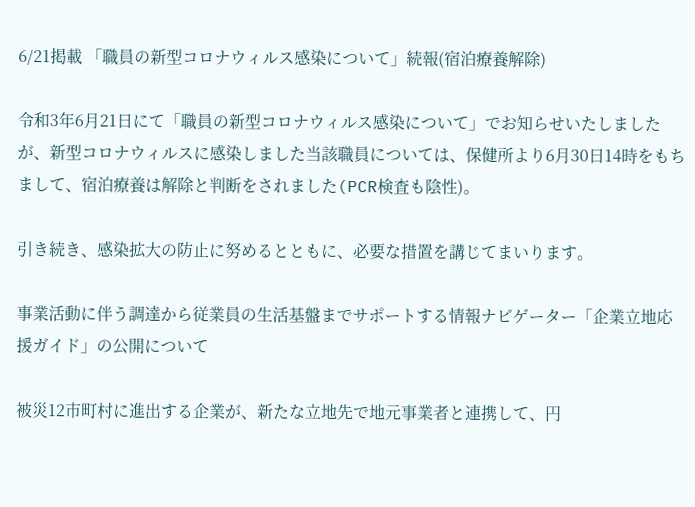6/21掲載 「職員の新型コロナウィルス感染について」続報(宿泊療養解除)

令和3年6月21日にて「職員の新型コロナウィルス感染について」でお知らせいたしましたが、新型コロナウィルスに感染しました当該職員については、保健所より6月30日14時をもちまして、宿泊療養は解除と判断をされました(PCR検査も陰性)。

引き続き、感染拡大の防止に努めるとともに、必要な措置を講じてまいります。

事業活動に伴う調達から従業員の生活基盤までサポートする情報ナビゲーター「企業立地応援ガイド」の公開について

被災12市町村に進出する企業が、新たな立地先で地元事業者と連携して、円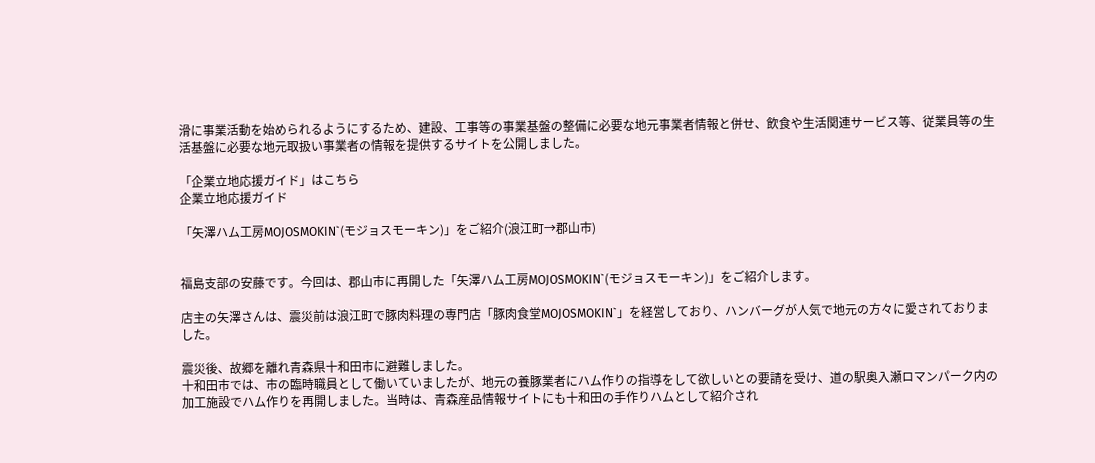滑に事業活動を始められるようにするため、建設、工事等の事業基盤の整備に必要な地元事業者情報と併せ、飲食や生活関連サービス等、従業員等の生活基盤に必要な地元取扱い事業者の情報を提供するサイトを公開しました。

「企業立地応援ガイド」はこちら
企業立地応援ガイド

「矢澤ハム工房MOJOSMOKIN`(モジョスモーキン)」をご紹介(浪江町→郡山市)


福島支部の安藤です。今回は、郡山市に再開した「矢澤ハム工房MOJOSMOKIN`(モジョスモーキン)」をご紹介します。

店主の矢澤さんは、震災前は浪江町で豚肉料理の専門店「豚肉食堂MOJOSMOKIN`」を経営しており、ハンバーグが人気で地元の方々に愛されておりました。

震災後、故郷を離れ青森県十和田市に避難しました。
十和田市では、市の臨時職員として働いていましたが、地元の養豚業者にハム作りの指導をして欲しいとの要請を受け、道の駅奥入瀬ロマンパーク内の加工施設でハム作りを再開しました。当時は、青森産品情報サイトにも十和田の手作りハムとして紹介され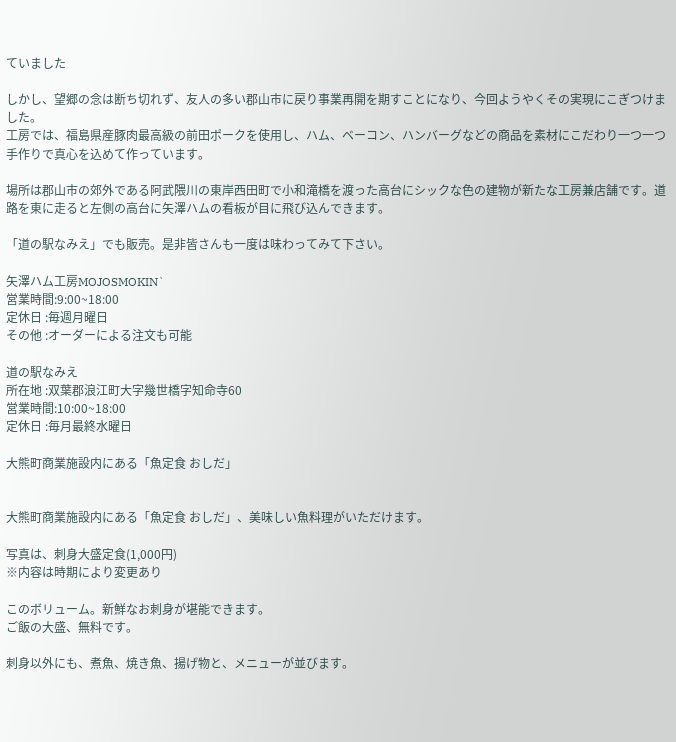ていました

しかし、望郷の念は断ち切れず、友人の多い郡山市に戻り事業再開を期すことになり、今回ようやくその実現にこぎつけました。
工房では、福島県産豚肉最高級の前田ポークを使用し、ハム、ベーコン、ハンバーグなどの商品を素材にこだわり一つ一つ手作りで真心を込めて作っています。

場所は郡山市の郊外である阿武隈川の東岸西田町で小和滝橋を渡った高台にシックな色の建物が新たな工房兼店舗です。道路を東に走ると左側の高台に矢澤ハムの看板が目に飛び込んできます。

「道の駅なみえ」でも販売。是非皆さんも一度は味わってみて下さい。

矢澤ハム工房MOJOSMOKIN`
営業時間:9:00~18:00
定休日 :毎週月曜日
その他 :オーダーによる注文も可能

道の駅なみえ
所在地 :双葉郡浪江町大字幾世橋字知命寺60
営業時間:10:00~18:00
定休日 :毎月最終水曜日

大熊町商業施設内にある「魚定食 おしだ」


大熊町商業施設内にある「魚定食 おしだ」、美味しい魚料理がいただけます。

写真は、刺身大盛定食(1,000円)
※内容は時期により変更あり

このボリューム。新鮮なお刺身が堪能できます。
ご飯の大盛、無料です。

刺身以外にも、煮魚、焼き魚、揚げ物と、メニューが並びます。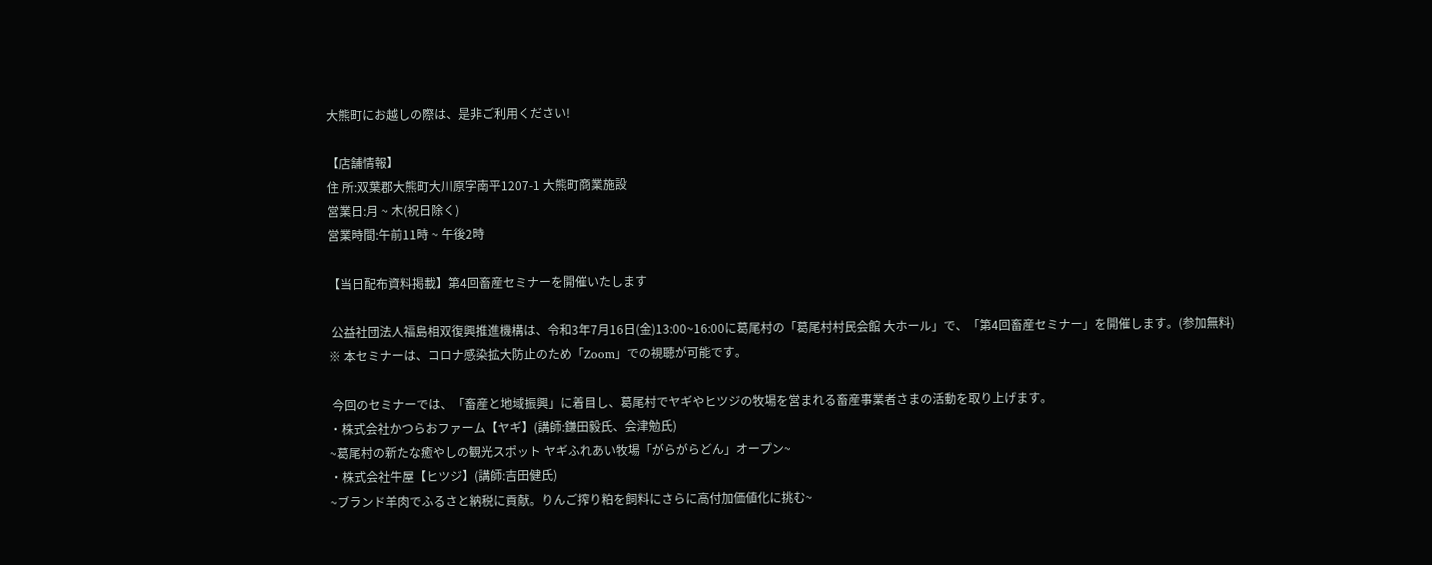大熊町にお越しの際は、是非ご利用ください!

【店舗情報】
住 所:双葉郡大熊町大川原字南平1207-1 大熊町商業施設
営業日:月 ~ 木(祝日除く)
営業時間:午前11時 ~ 午後2時

【当日配布資料掲載】第4回畜産セミナーを開催いたします

 公益社団法人福島相双復興推進機構は、令和3年7月16日(金)13:00~16:00に葛尾村の「葛尾村村民会館 大ホール」で、「第4回畜産セミナー」を開催します。(参加無料)
※ 本セミナーは、コロナ感染拡大防止のため「Zoom」での視聴が可能です。

 今回のセミナーでは、「畜産と地域振興」に着目し、葛尾村でヤギやヒツジの牧場を営まれる畜産事業者さまの活動を取り上げます。
・株式会社かつらおファーム【ヤギ】(講師:鎌田毅氏、会津勉氏)
~葛尾村の新たな癒やしの観光スポット ヤギふれあい牧場「がらがらどん」オープン~
・株式会社牛屋【ヒツジ】(講師:吉田健氏)
~ブランド羊肉でふるさと納税に貢献。りんご搾り粕を飼料にさらに高付加価値化に挑む~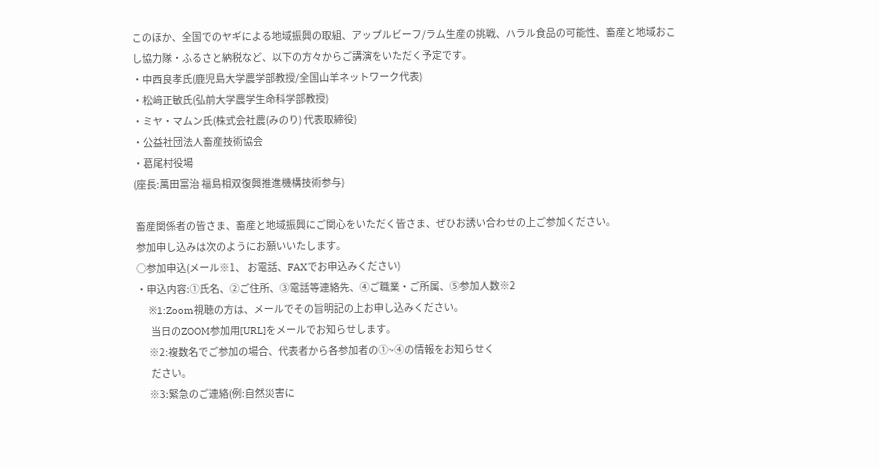このほか、全国でのヤギによる地域振興の取組、アップルビーフ/ラム生産の挑戦、ハラル食品の可能性、畜産と地域おこし協力隊・ふるさと納税など、以下の方々からご講演をいただく予定です。
・中西良孝氏(鹿児島大学農学部教授/全国山羊ネットワーク代表)
・松﨑正敏氏(弘前大学農学生命科学部教授)
・ミヤ・マムン氏(株式会社農(みのり) 代表取締役)
・公益社団法人畜産技術協会
・葛尾村役場
(座長:萬田富治 福島相双復興推進機構技術参与)

 畜産関係者の皆さま、畜産と地域振興にご関心をいただく皆さま、ぜひお誘い合わせの上ご参加ください。
 参加申し込みは次のようにお願いいたします。
 ○参加申込(メール※1、 お電話、FAXでお申込みください)
 ・申込内容:①氏名、②ご住所、③電話等連絡先、④ご職業・ご所属、⑤参加人数※2
       ※1:Zoom視聴の方は、メールでその旨明記の上お申し込みください。
        当日のZOOM参加用[URL]をメールでお知らせします。
       ※2:複数名でご参加の場合、代表者から各参加者の①~④の情報をお知らせく
        ださい。
       ※3:緊急のご連絡(例:自然災害に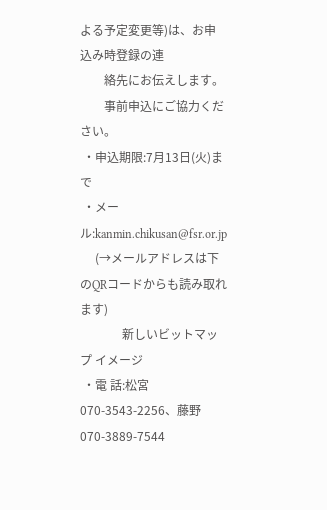よる予定変更等)は、お申込み時登録の連
        絡先にお伝えします。
        事前申込にご協力ください。
 ・申込期限:7月13日(火)まで
 ・メール:kanmin.chikusan@fsr.or.jp
     (→メールアドレスは下のQRコードからも読み取れます)
              新しいビットマップ イメージ
 ・電 話:松宮 070-3543-2256、藤野 070-3889-7544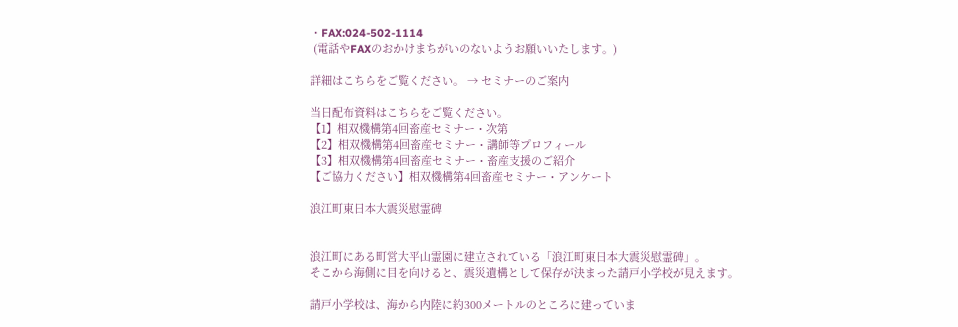・FAX:024-502-1114
 (電話やFAXのおかけまちがいのないようお願いいたします。)

詳細はこちらをご覧ください。 → セミナーのご案内

当日配布資料はこちらをご覧ください。
【1】相双機構第4回畜産セミナー・次第
【2】相双機構第4回畜産セミナー・講師等プロフィール
【3】相双機構第4回畜産セミナー・畜産支援のご紹介
【ご協力ください】相双機構第4回畜産セミナー・アンケート

浪江町東日本大震災慰霊碑


浪江町にある町営大平山霊園に建立されている「浪江町東日本大震災慰霊碑」。
そこから海側に目を向けると、震災遺構として保存が決まった請戸小学校が見えます。

請戸小学校は、海から内陸に約300メートルのところに建っていま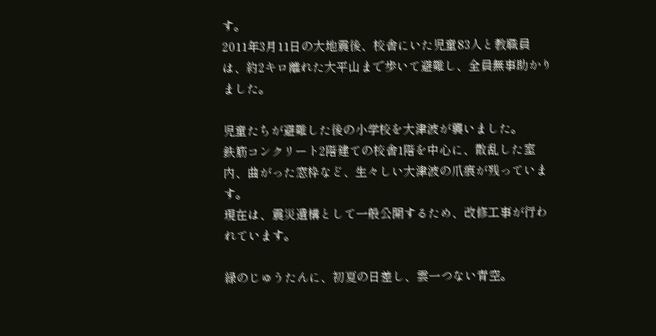す。
2011年3月11日の大地震後、校舎にいた児童83人と教職員は、約2キロ離れた大平山まで歩いて避難し、全員無事助かりました。

児童たちが避難した後の小学校を大津波が襲いました。
鉄筋コンクリート2階建ての校舎1階を中心に、散乱した室内、曲がった窓枠など、生々しい大津波の爪痕が残っています。
現在は、震災遺構として一般公開するため、改修工事が行われています。

緑のじゅうたんに、初夏の日差し、雲一つない青空。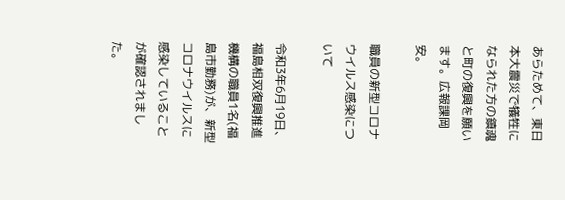あらためて、東日本大震災で犠牲になられた方の鎮魂と町の復興を願います。広報課岡安。

職員の新型コロナウイルス感染について

令和3年6月19日、福島相双復興推進機構の職員1名(福島市勤務)が、新型コロナウイルスに感染していることが確認されました。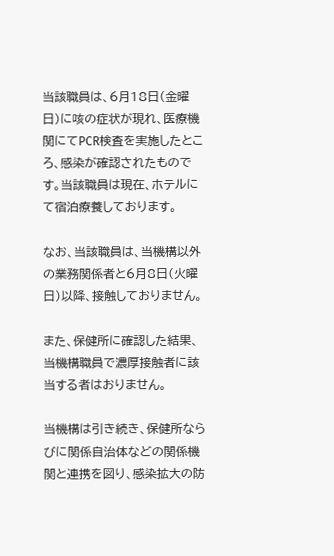当該職員は、6月18日(金曜日)に咳の症状が現れ、医療機関にてPCR検査を実施したところ、感染が確認されたものです。当該職員は現在、ホテルにて宿泊療養しております。

なお、当該職員は、当機構以外の業務関係者と6月8日(火曜日)以降、接触しておりません。

また、保健所に確認した結果、当機構職員で濃厚接触者に該当する者はおりません。

当機構は引き続き、保健所ならびに関係自治体などの関係機関と連携を図り、感染拡大の防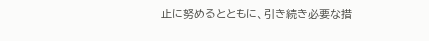止に努めるとともに、引き続き必要な措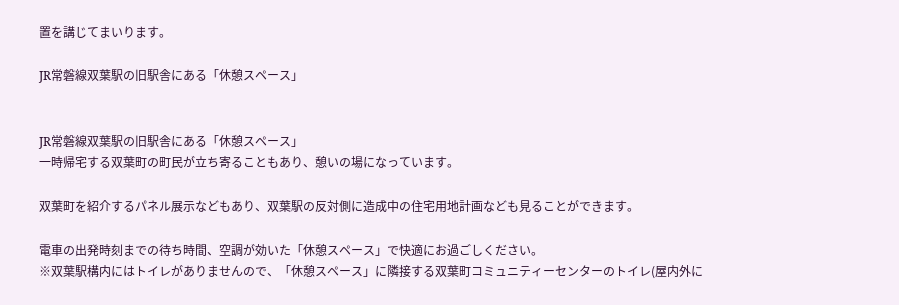置を講じてまいります。

JR常磐線双葉駅の旧駅舎にある「休憩スペース」


JR常磐線双葉駅の旧駅舎にある「休憩スペース」
一時帰宅する双葉町の町民が立ち寄ることもあり、憩いの場になっています。

双葉町を紹介するパネル展示などもあり、双葉駅の反対側に造成中の住宅用地計画なども見ることができます。

電車の出発時刻までの待ち時間、空調が効いた「休憩スペース」で快適にお過ごしください。
※双葉駅構内にはトイレがありませんので、「休憩スペース」に隣接する双葉町コミュニティーセンターのトイレ(屋内外に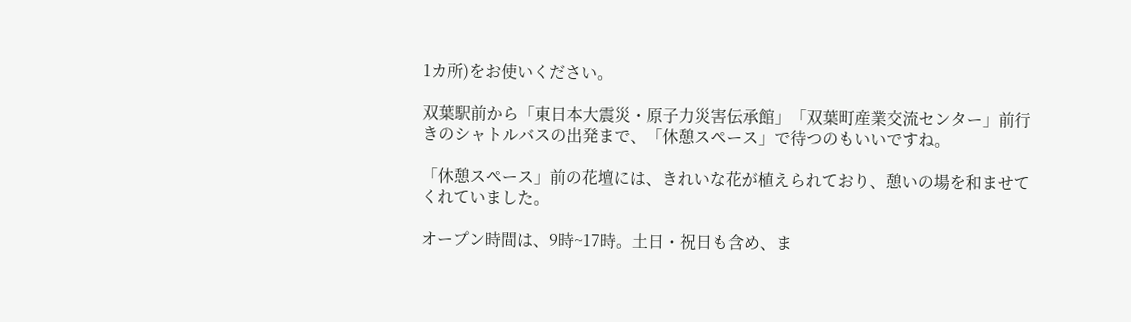1カ所)をお使いください。

双葉駅前から「東日本大震災・原子力災害伝承館」「双葉町産業交流センター」前行きのシャトルバスの出発まで、「休憩スペース」で待つのもいいですね。

「休憩スペース」前の花壇には、きれいな花が植えられており、憩いの場を和ませてくれていました。

オープン時間は、9時~17時。土日・祝日も含め、ま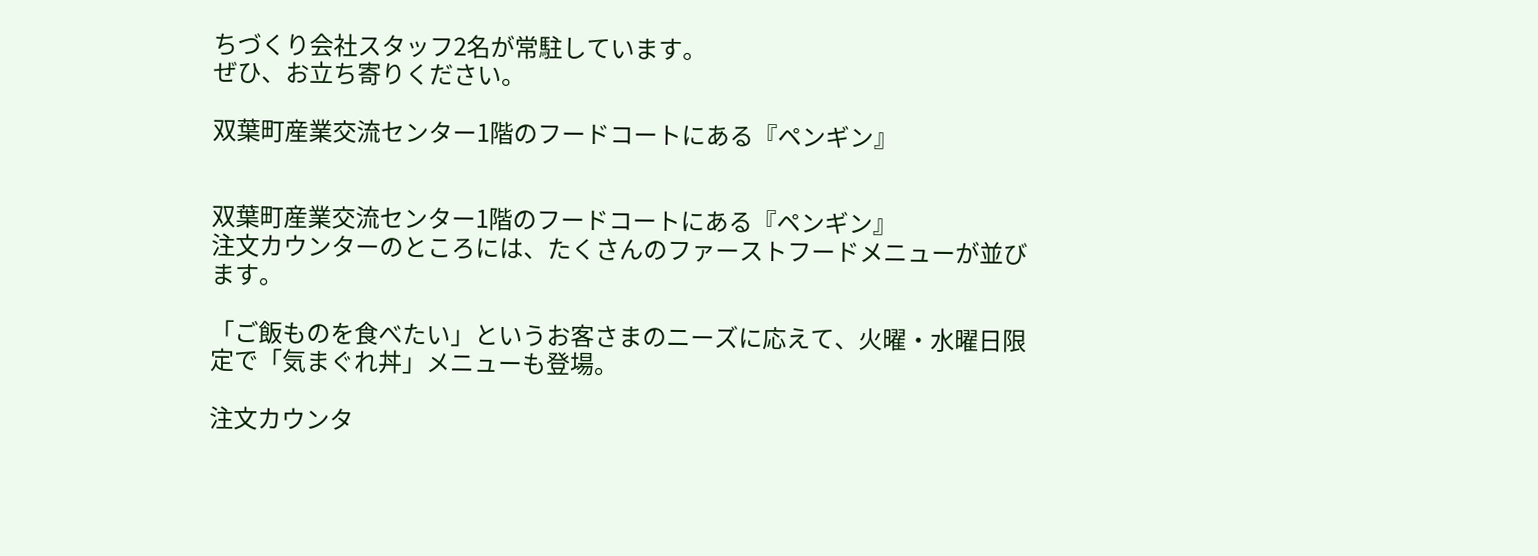ちづくり会社スタッフ2名が常駐しています。
ぜひ、お立ち寄りください。

双葉町産業交流センター1階のフードコートにある『ペンギン』


双葉町産業交流センター1階のフードコートにある『ペンギン』
注文カウンターのところには、たくさんのファーストフードメニューが並びます。

「ご飯ものを食べたい」というお客さまのニーズに応えて、火曜・水曜日限定で「気まぐれ丼」メニューも登場。

注文カウンタ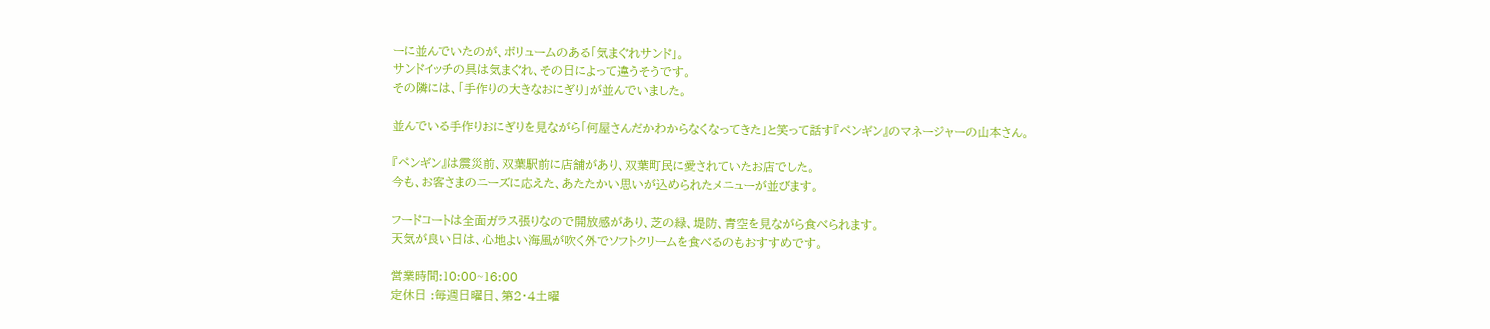ーに並んでいたのが、ボリュームのある「気まぐれサンド」。
サンドイッチの具は気まぐれ、その日によって違うそうです。
その隣には、「手作りの大きなおにぎり」が並んでいました。

並んでいる手作りおにぎりを見ながら「何屋さんだかわからなくなってきた」と笑って話す『ペンギン』のマネージャーの山本さん。

『ペンギン』は震災前、双葉駅前に店舗があり、双葉町民に愛されていたお店でした。
今も、お客さまのニーズに応えた、あたたかい思いが込められたメニューが並びます。

フードコートは全面ガラス張りなので開放感があり、芝の緑、堤防、青空を見ながら食べられます。
天気が良い日は、心地よい海風が吹く外でソフトクリームを食べるのもおすすめです。

営業時間:10:00~16:00
定休日 :毎週日曜日、第2・4土曜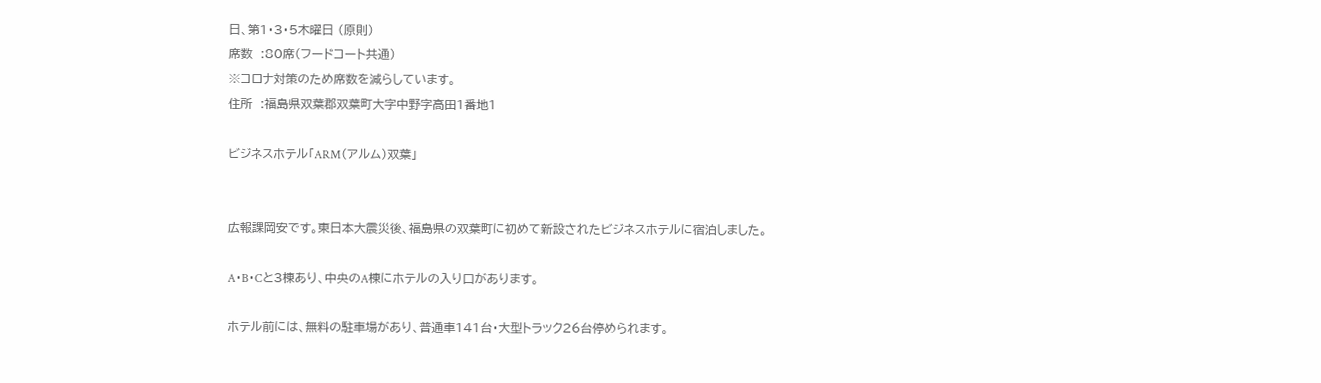日、第1・3・5木曜日 (原則)
席数  :80席(フードコート共通)
※コロナ対策のため席数を減らしています。
住所  :福島県双葉郡双葉町大字中野字高田1番地1

ビジネスホテル「ARM(アルム)双葉」


広報課岡安です。東日本大震災後、福島県の双葉町に初めて新設されたビジネスホテルに宿泊しました。

A・B・Cと3棟あり、中央のA棟にホテルの入り口があります。

ホテル前には、無料の駐車場があり、普通車141台・大型トラック26台停められます。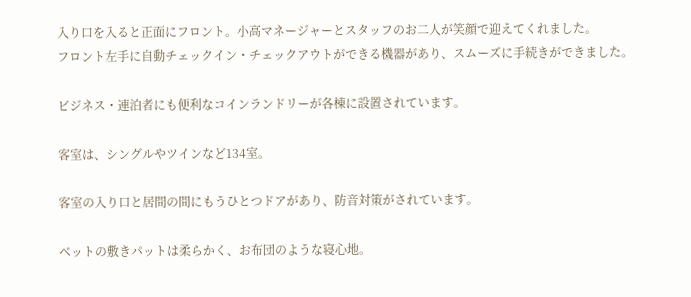入り口を入ると正面にフロント。小高マネージャーとスタッフのお二人が笑顔で迎えてくれました。
フロント左手に自動チェックイン・チェックアウトができる機器があり、スムーズに手続きができました。

ビジネス・連泊者にも便利なコインランドリーが各棟に設置されています。

客室は、シングルやツインなど134室。

客室の入り口と居間の間にもうひとつドアがあり、防音対策がされています。

ベットの敷きパットは柔らかく、お布団のような寝心地。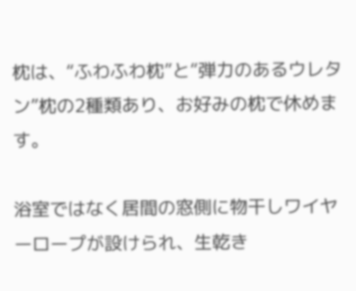枕は、“ふわふわ枕”と“弾力のあるウレタン”枕の2種類あり、お好みの枕で休めます。

浴室ではなく居間の窓側に物干しワイヤーロープが設けられ、生乾き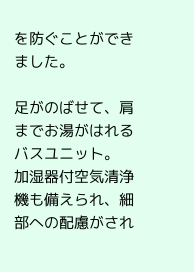を防ぐことができました。

足がのばせて、肩までお湯がはれるバスユニット。
加湿器付空気清浄機も備えられ、細部への配慮がされ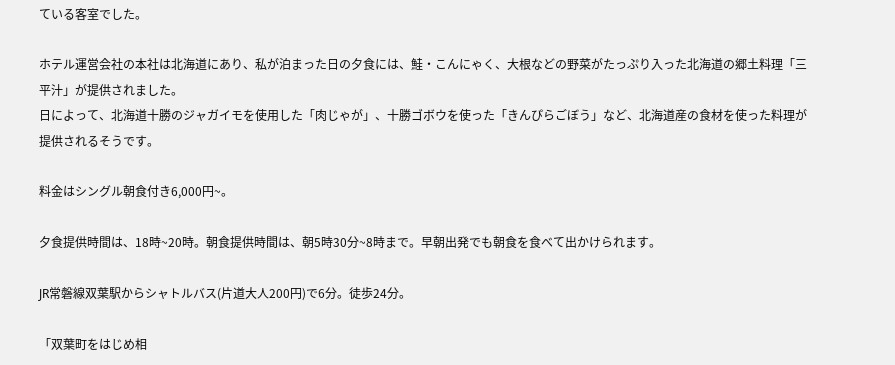ている客室でした。

ホテル運営会社の本社は北海道にあり、私が泊まった日の夕食には、鮭・こんにゃく、大根などの野菜がたっぷり入った北海道の郷土料理「三平汁」が提供されました。
日によって、北海道十勝のジャガイモを使用した「肉じゃが」、十勝ゴボウを使った「きんぴらごぼう」など、北海道産の食材を使った料理が提供されるそうです。

料金はシングル朝食付き6,000円~。

夕食提供時間は、18時~20時。朝食提供時間は、朝5時30分~8時まで。早朝出発でも朝食を食べて出かけられます。

JR常磐線双葉駅からシャトルバス(片道大人200円)で6分。徒歩24分。

「双葉町をはじめ相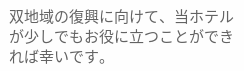双地域の復興に向けて、当ホテルが少しでもお役に立つことができれば幸いです。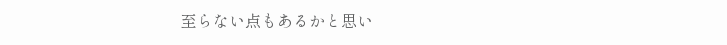至らない点もあるかと思い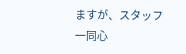ますが、スタッフ一同心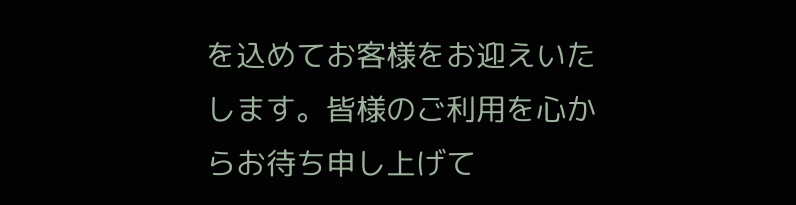を込めてお客様をお迎えいたします。皆様のご利用を心からお待ち申し上げて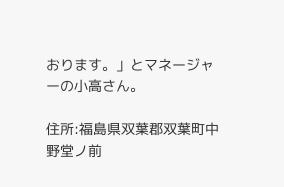おります。」とマネージャーの小高さん。

住所:福島県双葉郡双葉町中野堂ノ前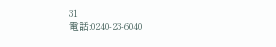31
電話:0240-23-6040